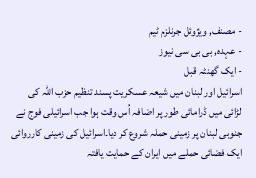- مصنف, ویژوئل جرنلزم ٹیم
- عہدہ, بی بی سی نیوز
- ایک گھنٹہ قبل
اسرائیل اور لبنان میں شیعہ عسکریت پسند تنظیم حزب اللہ کی لڑائی میں ڈرامائی طور پر اضافہ اُس وقت ہوا جب اسرائیلی فوج نے جنوبی لبنان پر زمینی حملہ شروع کر دیا۔اسرائیل کی زمینی کارروائی ایک فضائی حملے میں ایران کے حمایت یافتہ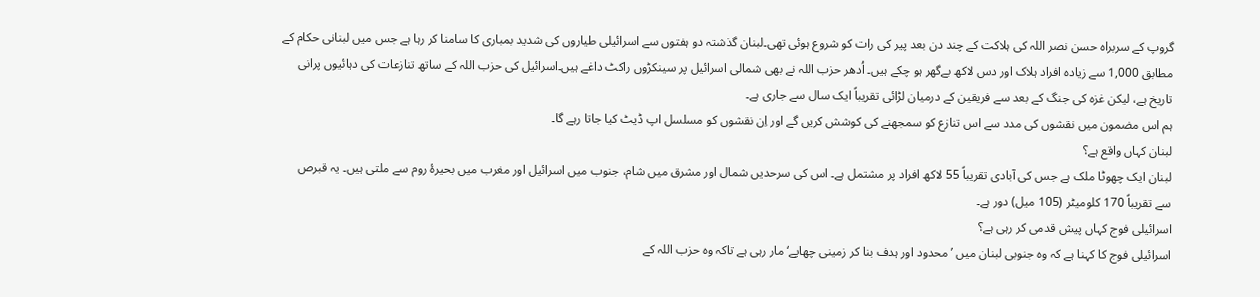گروپ کے سربراہ حسن نصر اللہ کی ہلاکت کے چند دن بعد پیر کی رات کو شروع ہوئی تھی۔لبنان گذشتہ دو ہفتوں سے اسرائیلی طیاروں کی شدید بمباری کا سامنا کر رہا ہے جس میں لبنانی حکام کے مطابق 1,000 سے زیادہ افراد ہلاک اور دس لاکھ بےگھر ہو چکے ہیں۔ اُدھر حزب اللہ نے بھی شمالی اسرائیل پر سینکڑوں راکٹ داغے ہیں۔اسرائیل کی حزب اللہ کے ساتھ تنازعات کی دہائیوں پرانی تاریخ ہے، لیکن غزہ کی جنگ کے بعد سے فریقین کے درمیان لڑائی تقریباً ایک سال سے جاری ہے۔
ہم اس مضمون میں نقشوں کی مدد سے اس تنازع کو سمجھنے کی کوشش کریں گے اور اِن نقشوں کو مسلسل اپ ڈیٹ کیا جاتا رہے گا۔
لبنان کہاں واقع ہے؟
لبنان ایک چھوٹا ملک ہے جس کی آبادی تقریباً 55 لاکھ افراد پر مشتمل ہے۔ اس کی سرحدیں شمال اور مشرق میں شام، جنوب میں اسرائیل اور مغرب میں بحیرۂ روم سے ملتی ہیں۔ یہ قبرص سے تقریباً 170 کلومیٹر (105 میل) دور ہے۔
اسرائیلی فوج کہاں پیش قدمی کر رہی ہے؟
اسرائیلی فوج کا کہنا ہے کہ وہ جنوبی لبنان میں ’محدود اور ہدف بنا کر زمینی چھاپے‘ مار رہی ہے تاکہ وہ حزب اللہ کے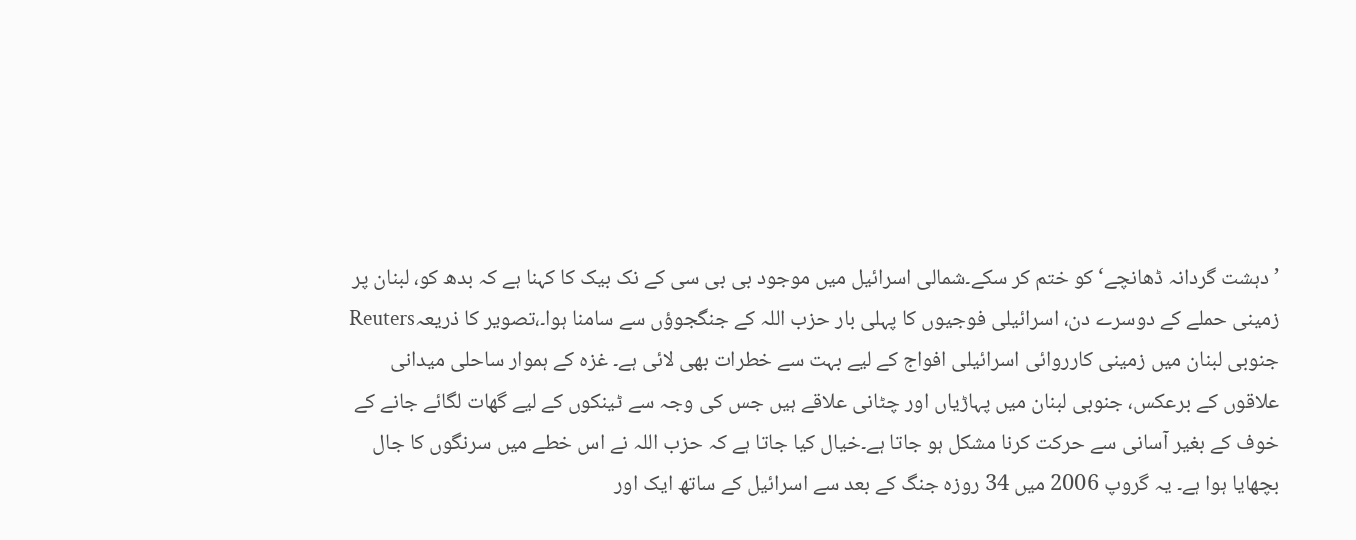’دہشت گردانہ ڈھانچے‘ کو ختم کر سکے۔شمالی اسرائیل میں موجود بی بی سی کے نک بیک کا کہنا ہے کہ بدھ کو، لبنان پر زمینی حملے کے دوسرے دن، اسرائیلی فوجیوں کا پہلی بار حزب اللہ کے جنگجوؤں سے سامنا ہوا۔،تصویر کا ذریعہReuters
جنوبی لبنان میں زمینی کارروائی اسرائیلی افواج کے لیے بہت سے خطرات بھی لائی ہے۔ غزہ کے ہموار ساحلی میدانی علاقوں کے برعکس، جنوبی لبنان میں پہاڑیاں اور چٹانی علاقے ہیں جس کی وجہ سے ٹینکوں کے لیے گھات لگائے جانے کے خوف کے بغیر آسانی سے حرکت کرنا مشکل ہو جاتا ہے۔خیال کیا جاتا ہے کہ حزب اللہ نے اس خطے میں سرنگوں کا جال بچھایا ہوا ہے۔ یہ گروپ 2006 میں 34 روزہ جنگ کے بعد سے اسرائیل کے ساتھ ایک اور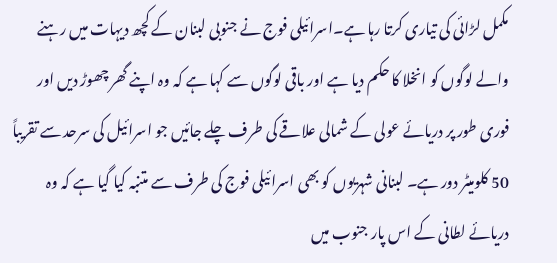مکمل لڑائی کی تیاری کرتا رہا ہے۔اسرائیلی فوج نے جنوبی لبنان کے کچھ دیہات میں رہنے والے لوگوں کو انخلا کا حکم دیا ہے اور باقی لوگوں سے کہا ہے کہ وہ اپنے گھر چھوڑ دیں اور فوری طور پر دریائے عولی کے شمالی علاقے کی طرف چلے جائیں جو اسرائیل کی سرحد سے تقریباً 50 کلومیٹر دور ہے۔ لبنانی شہریوں کو بھی اسرائیلی فوج کی طرف سے متنبہ کیا گیا ہے کہ وہ دریائے لطانی کے اس پار جنوب میں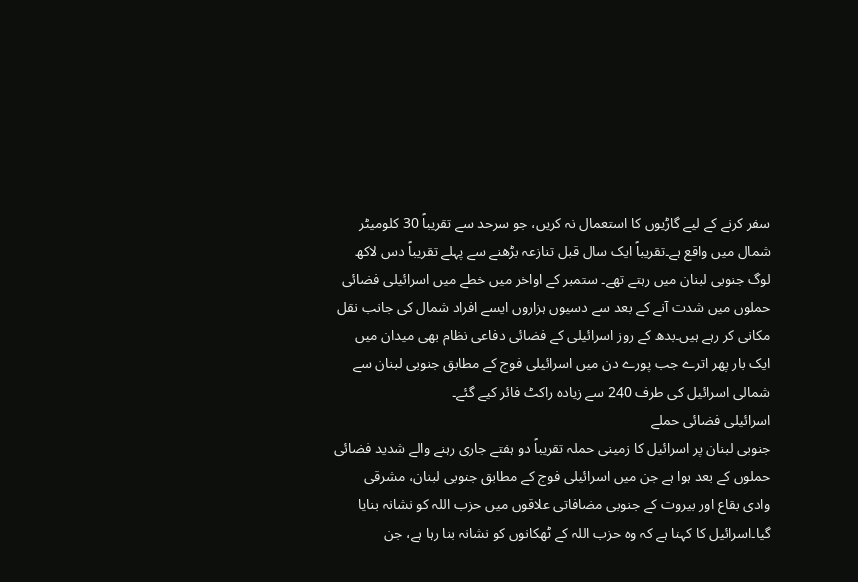سفر کرنے کے لیے گاڑیوں کا استعمال نہ کریں، جو سرحد سے تقریباً 30 کلومیٹر شمال میں واقع ہے۔تقریباً ایک سال قبل تنازعہ بڑھنے سے پہلے تقریباً دس لاکھ لوگ جنوبی لبنان میں رہتے تھے۔ ستمبر کے اواخر میں خطے میں اسرائیلی فضائی حملوں میں شدت آنے کے بعد سے دسیوں ہزاروں ایسے افراد شمال کی جانب نقل مکانی کر رہے ہیں۔بدھ کے روز اسرائیلی کے فضائی دفاعی نظام بھی میدان میں ایک بار پھر اترے جب پورے دن میں اسرائیلی فوج کے مطابق جنوبی لبنان سے شمالی اسرائیل کی طرف 240 سے زیادہ راکٹ فائر کیے گئے۔
اسرائیلی فضائی حملے
جنوبی لبنان پر اسرائیل کا زمینی حملہ تقریباً دو ہفتے جاری رہنے والے شدید فضائی حملوں کے بعد ہوا ہے جن میں اسرائیلی فوج کے مطابق جنوبی لبنان، مشرقی وادی بقاع اور بیروت کے جنوبی مضافاتی علاقوں میں حزب اللہ کو نشانہ بنایا گیا۔اسرائیل کا کہنا ہے کہ وہ حزب اللہ کے ٹھکانوں کو نشانہ بنا رہا ہے، جن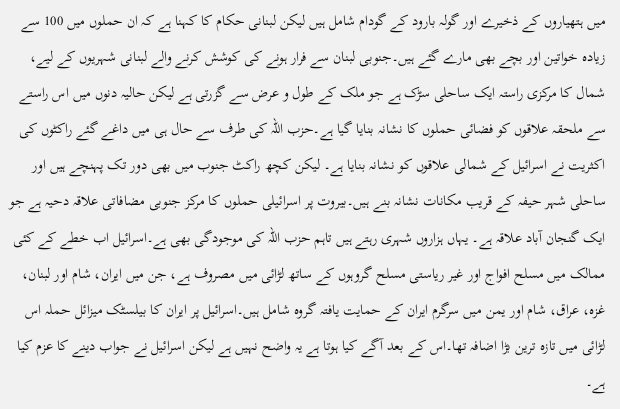میں ہتھیاروں کے ذخیرے اور گولہ بارود کے گودام شامل ہیں لیکن لبنانی حکام کا کہنا ہے کہ ان حملوں میں 100 سے زیادہ خواتین اور بچے بھی مارے گئے ہیں۔جنوبی لبنان سے فرار ہونے کی کوشش کرنے والے لبنانی شہریوں کے لیے، شمال کا مرکزی راستہ ایک ساحلی سڑک ہے جو ملک کے طول و عرض سے گزرتی ہے لیکن حالیہ دنوں میں اس راستے سے ملحقہ علاقوں کو فضائی حملوں کا نشانہ بنایا گیا ہے۔حزب اللہ کی طرف سے حال ہی میں داغے گئے راکٹوں کی اکثریت نے اسرائیل کے شمالی علاقوں کو نشانہ بنایا ہے۔ لیکن کچھ راکٹ جنوب میں بھی دور تک پہنچے ہیں اور ساحلی شہر حیفہ کے قریب مکانات نشانہ بنے ہیں۔بیروت پر اسرائیلی حملوں کا مرکز جنوبی مضافاتی علاقہ دحیہ ہے جو ایک گنجان آباد علاقہ ہے۔ یہاں ہزاروں شہری رہتے ہیں تاہم حزب اللہ کی موجودگی بھی ہے۔اسرائیل اب خطے کے کئی ممالک میں مسلح افواج اور غیر ریاستی مسلح گروہوں کے ساتھ لڑائی میں مصروف ہے، جن میں ایران، شام اور لبنان، غزہ، عراق، شام اور یمن میں سرگرم ایران کے حمایت یافتہ گروہ شامل ہیں۔اسرائیل پر ایران کا بیلسٹک میزائل حملہ اس لڑائی میں تازہ ترین بڑا اضافہ تھا۔اس کے بعد آگے کیا ہوتا ہے یہ واضح نہیں ہے لیکن اسرائیل نے جواب دینے کا عزم کیا ہے۔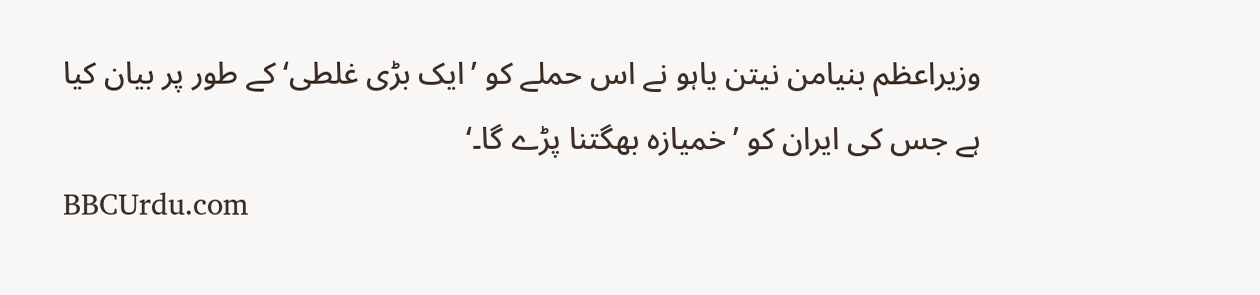وزیراعظم بنیامن نیتن یاہو نے اس حملے کو ’ایک بڑی غلطی‘ کے طور پر بیان کیا ہے جس کی ایران کو ’خمیازہ بھگتنا پڑے گا۔‘
BBCUrdu.com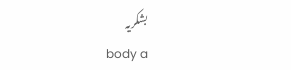بشکریہ
body a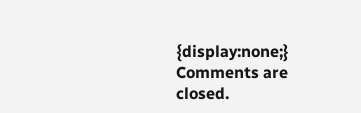{display:none;}
Comments are closed.